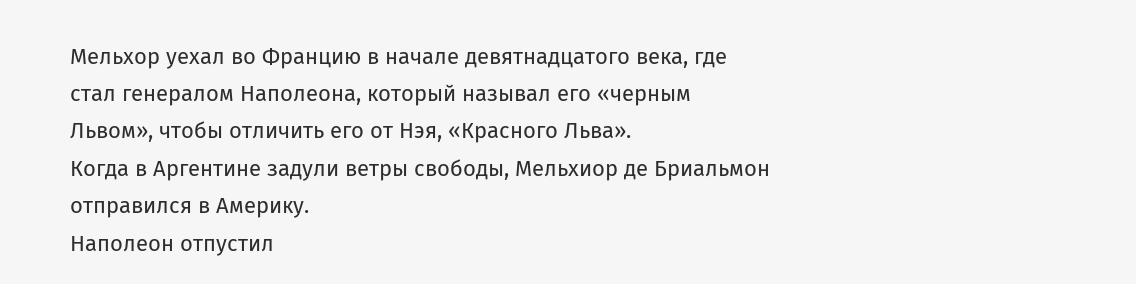Мельхор уехал во Францию в начале девятнадцатого века, где стал генералом Наполеона, который называл его «черным Львом», чтобы отличить его от Нэя, «Красного Льва».
Когда в Аргентине задули ветры свободы, Мельхиор де Бриальмон отправился в Америку.
Наполеон отпустил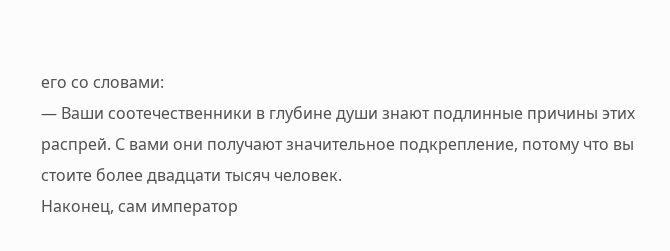его со словами:
— Ваши соотечественники в глубине души знают подлинные причины этих распрей. С вами они получают значительное подкрепление, потому что вы стоите более двадцати тысяч человек.
Наконец, сам император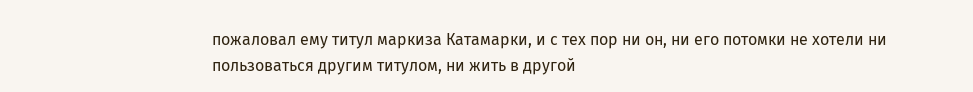пожаловал ему титул маркиза Катамарки, и с тех пор ни он, ни его потомки не хотели ни пользоваться другим титулом, ни жить в другой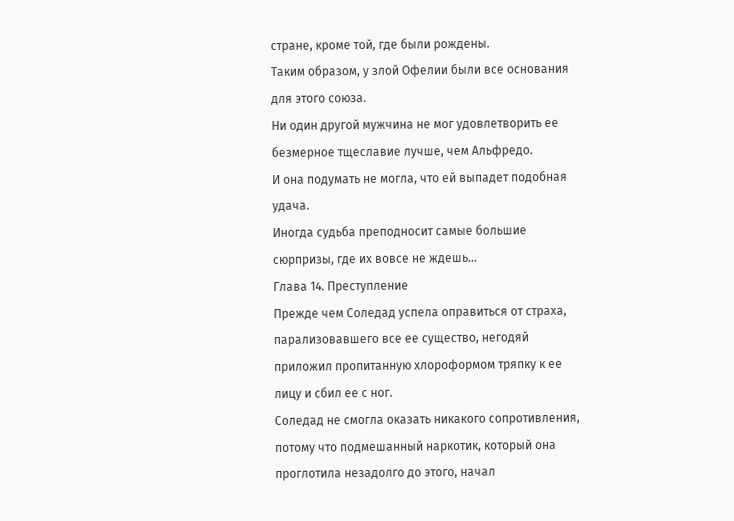стране, кроме той, где были рождены.
Таким образом, у злой Офелии были все основания для этого союза.
Ни один другой мужчина не мог удовлетворить ее безмерное тщеславие лучше, чем Альфредо.
И она подумать не могла, что ей выпадет подобная удача.
Иногда судьба преподносит самые большие сюрпризы, где их вовсе не ждешь…
Глава 14. Преступление
Прежде чем Соледад успела оправиться от страха, парализовавшего все ее существо, негодяй приложил пропитанную хлороформом тряпку к ее лицу и сбил ее с ног.
Соледад не смогла оказать никакого сопротивления, потому что подмешанный наркотик, который она проглотила незадолго до этого, начал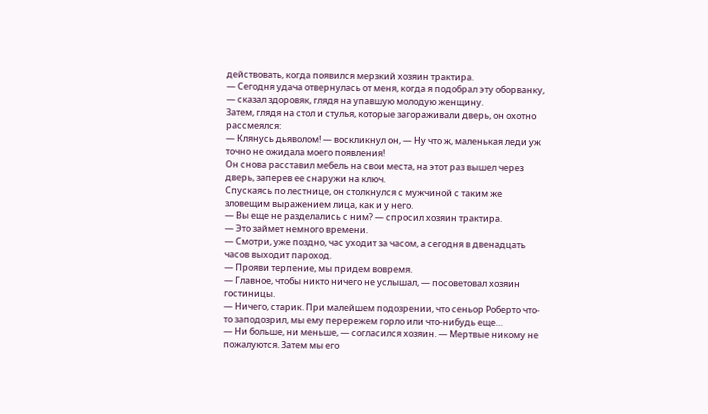действовать, когда появился мерзкий хозяин трактира.
— Сегодня удача отвернулась от меня, когда я подобрал эту оборванку, — сказал здоровяк, глядя на упавшую молодую женщину.
Затем, глядя на стол и стулья, которые загораживали дверь, он охотно рассмеялся:
— Клянусь дьяволом! — воскликнул он, — Ну что ж, маленькая леди уж точно не ожидала моего появления!
Он снова расставил мебель на свои места, на этот раз вышел через дверь, заперев ее снаружи на ключ.
Спускаясь по лестнице, он столкнулся с мужчиной с таким же зловещим выражением лица, как и у него.
— Вы еще не разделались с ним? — спросил хозяин трактира.
— Это займет немного времени.
— Смотри, уже поздно, час уходит за часом, а сегодня в двенадцать часов выходит пароход.
— Прояви терпение, мы придем вовремя.
— Главное, чтобы никто ничего не услышал, — посоветовал хозяин гостиницы.
— Ничего, старик. При малейшем подозрении, что сеньор Роберто что-то заподозрил, мы ему перережем горло или что-нибудь еще…
— Ни больше, ни меньше, — согласился хозяин. — Мертвые никому не пожалуются. Затем мы его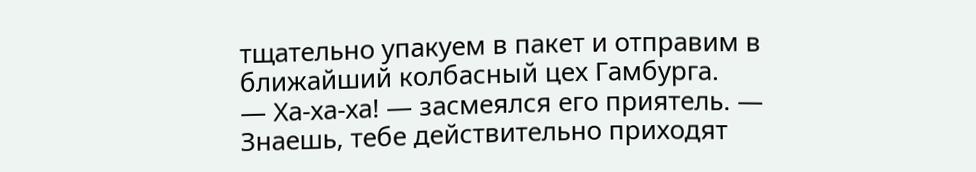тщательно упакуем в пакет и отправим в ближайший колбасный цех Гамбурга.
— Ха-ха-ха! — засмеялся его приятель. — Знаешь, тебе действительно приходят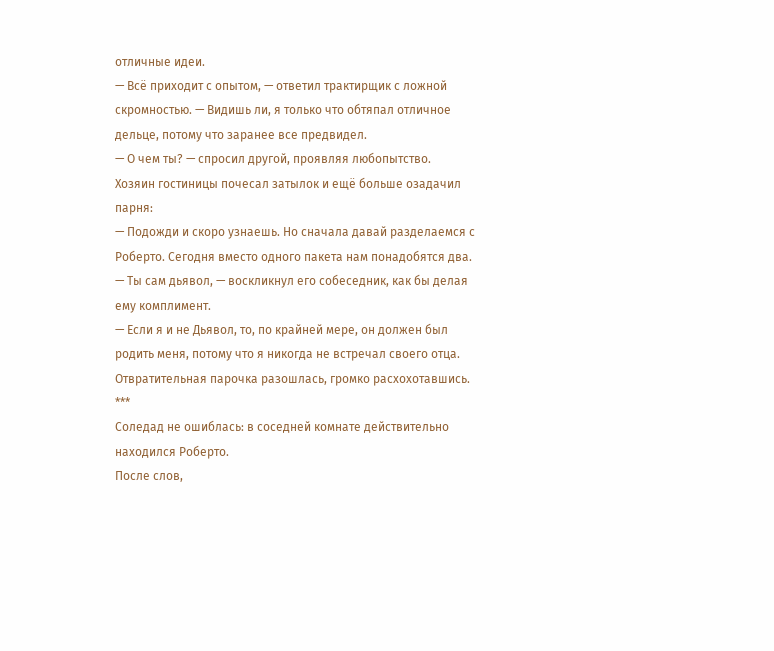отличные идеи.
— Всё приходит с опытом, — ответил трактирщик с ложной скромностью. — Видишь ли, я только что обтяпал отличное дельце, потому что заранее все предвидел.
— О чем ты? — спросил другой, проявляя любопытство.
Хозяин гостиницы почесал затылок и ещё больше озадачил парня:
— Подожди и скоро узнаешь. Но сначала давай разделаемся с Роберто. Сегодня вместо одного пакета нам понадобятся два.
— Ты сам дьявол, — воскликнул его собеседник, как бы делая ему комплимент.
— Если я и не Дьявол, то, по крайней мере, он должен был родить меня, потому что я никогда не встречал своего отца.
Отвратительная парочка разошлась, громко расхохотавшись.
***
Соледад не ошиблась: в соседней комнате действительно находился Роберто.
После слов,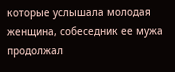которые услышала молодая женщина, собеседник ее мужа продолжал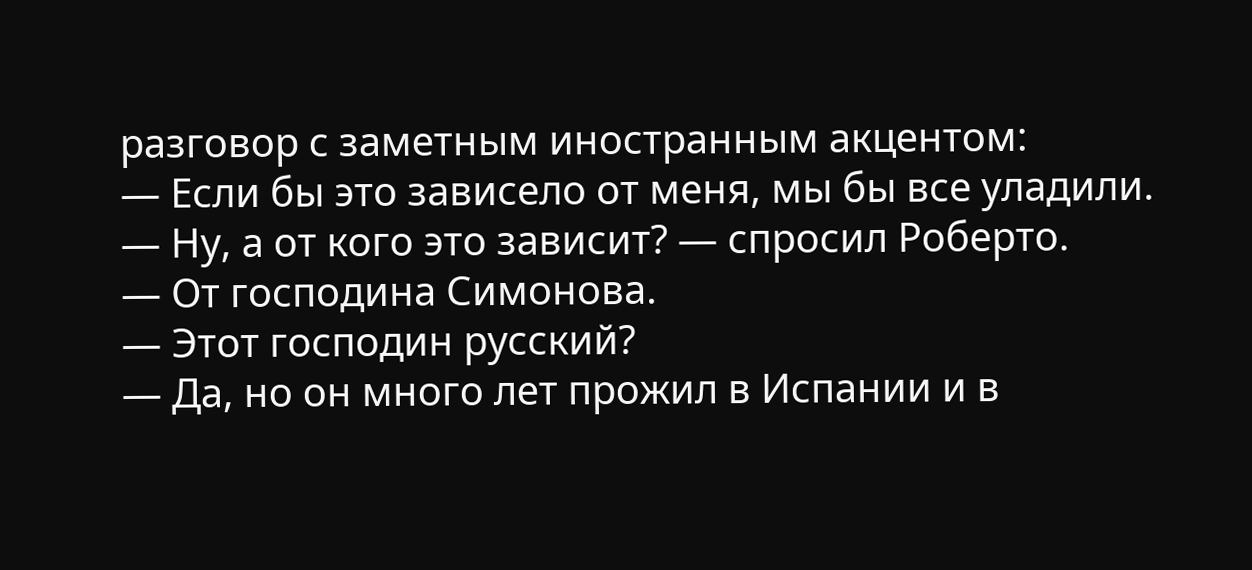разговор с заметным иностранным акцентом:
— Если бы это зависело от меня, мы бы все уладили.
— Ну, а от кого это зависит? — спросил Роберто.
— От господина Симонова.
— Этот господин русский?
— Да, но он много лет прожил в Испании и в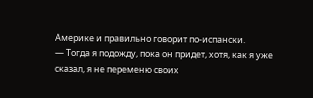Америке и правильно говорит по-испански.
— Тогда я подожду, пока он придет, хотя, как я уже сказал, я не переменю своих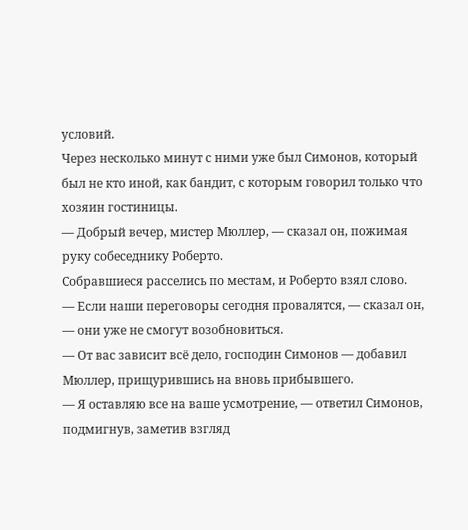условий.
Через несколько минут с ними уже был Симонов, который был не кто иной, как бандит, с которым говорил только что хозяин гостиницы.
— Добрый вечер, мистер Мюллер, — сказал он, пожимая руку собеседнику Роберто.
Собравшиеся расселись по местам, и Роберто взял слово.
— Если наши переговоры сегодня провалятся, — сказал он, — они уже не смогут возобновиться.
— От вас зависит всё дело, господин Симонов — добавил Мюллер, прищурившись на вновь прибывшего.
— Я оставляю все на ваше усмотрение, — ответил Симонов, подмигнув, заметив взгляд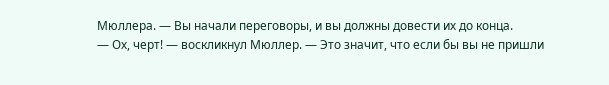Мюллера. — Вы начали переговоры, и вы должны довести их до конца.
— Ох, черт! — воскликнул Мюллер. — Это значит, что если бы вы не пришли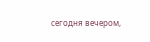сегодня вечером,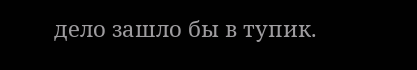дело зашло бы в тупик.